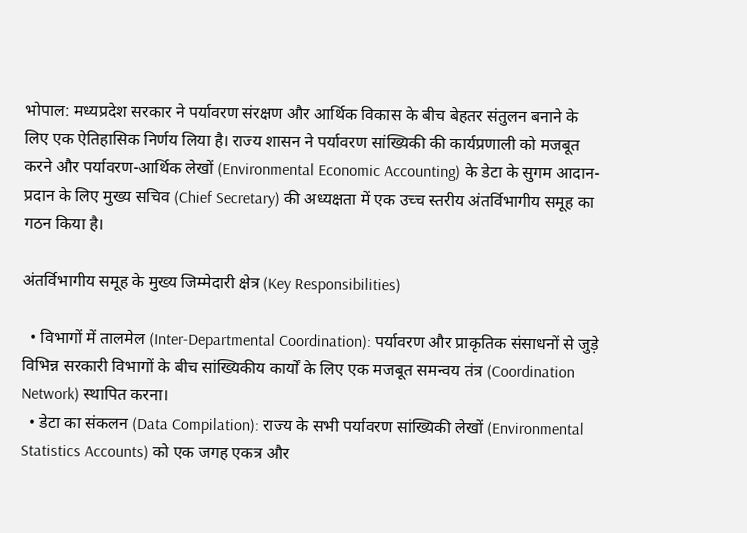भोपाल: मध्यप्रदेश सरकार ने पर्यावरण संरक्षण और आर्थिक विकास के बीच बेहतर संतुलन बनाने के लिए एक ऐतिहासिक निर्णय लिया है। राज्य शासन ने पर्यावरण सांख्यिकी की कार्यप्रणाली को मजबूत करने और पर्यावरण-आर्थिक लेखों (Environmental Economic Accounting) के डेटा के सुगम आदान-प्रदान के लिए मुख्य सचिव (Chief Secretary) की अध्यक्षता में एक उच्च स्तरीय अंतर्विभागीय समूह का गठन किया है।

अंतर्विभागीय समूह के मुख्य जिम्मेदारी क्षेत्र (Key Responsibilities)

  • विभागों में तालमेल (Inter-Departmental Coordination): पर्यावरण और प्राकृतिक संसाधनों से जुड़े विभिन्न सरकारी विभागों के बीच सांख्यिकीय कार्यों के लिए एक मजबूत समन्वय तंत्र (Coordination Network) स्थापित करना।
  • डेटा का संकलन (Data Compilation): राज्य के सभी पर्यावरण सांख्यिकी लेखों (Environmental Statistics Accounts) को एक जगह एकत्र और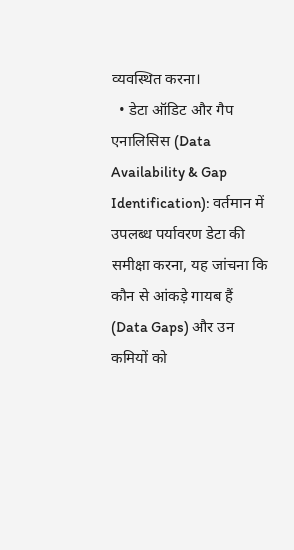व्यवस्थित करना।
  • डेटा ऑडिट और गैप एनालिसिस (Data Availability & Gap Identification): वर्तमान में उपलब्ध पर्यावरण डेटा की समीक्षा करना, यह जांचना कि कौन से आंकड़े गायब हैं (Data Gaps) और उन कमियों को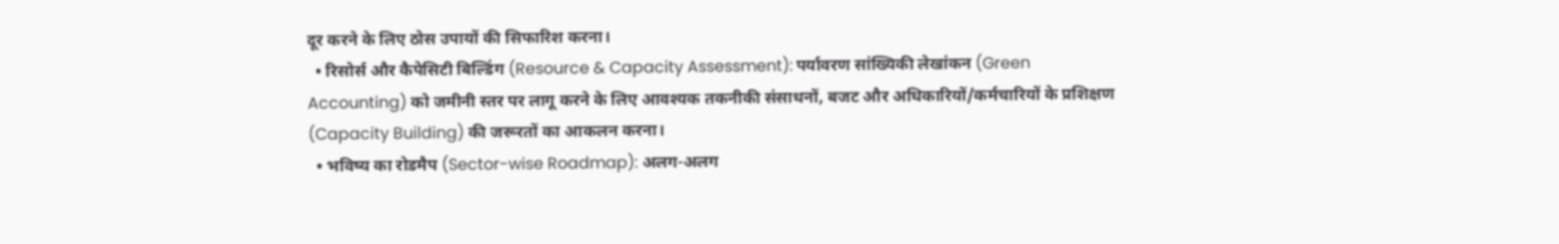दूर करने के लिए ठोस उपायों की सिफारिश करना।
  • रिसोर्स और कैपेसिटी बिल्डिंग (Resource & Capacity Assessment): पर्यावरण सांख्यिकी लेखांकन (Green Accounting) को जमीनी स्तर पर लागू करने के लिए आवश्यक तकनीकी संसाधनों, बजट और अधिकारियों/कर्मचारियों के प्रशिक्षण (Capacity Building) की जरूरतों का आकलन करना।
  • भविष्य का रोडमैप (Sector-wise Roadmap): अलग-अलग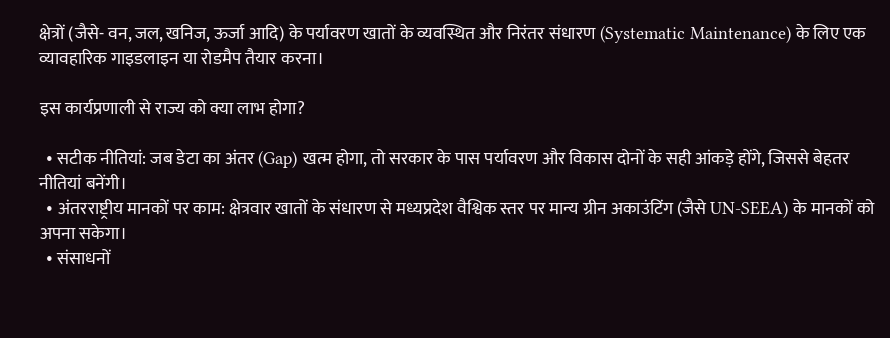क्षेत्रों (जैसे- वन, जल, खनिज, ऊर्जा आदि) के पर्यावरण खातों के व्यवस्थित और निरंतर संधारण (Systematic Maintenance) के लिए एक व्यावहारिक गाइडलाइन या रोडमैप तैयार करना।

इस कार्यप्रणाली से राज्य को क्या लाभ होगा?

  • सटीक नीतियां: जब डेटा का अंतर (Gap) खत्म होगा, तो सरकार के पास पर्यावरण और विकास दोनों के सही आंकड़े होंगे, जिससे बेहतर नीतियां बनेंगी।
  • अंतरराष्ट्रीय मानकों पर काम: क्षेत्रवार खातों के संधारण से मध्यप्रदेश वैश्विक स्तर पर मान्य ग्रीन अकाउंटिंग (जैसे UN-SEEA) के मानकों को अपना सकेगा।
  • संसाधनों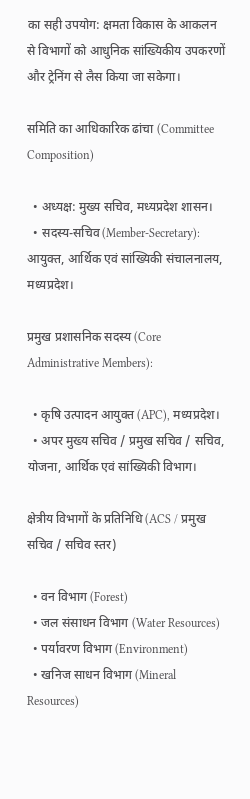का सही उपयोग: क्षमता विकास के आकलन से विभागों को आधुनिक सांख्यिकीय उपकरणों और ट्रेनिंग से लैस किया जा सकेगा।

समिति का आधिकारिक ढांचा (Committee Composition)

  • अध्यक्ष: मुख्य सचिव, मध्यप्रदेश शासन।
  • सदस्य-सचिव (Member-Secretary): आयुक्त, आर्थिक एवं सांख्यिकी संचालनालय, मध्यप्रदेश।

प्रमुख प्रशासनिक सदस्य (Core Administrative Members):

  • कृषि उत्पादन आयुक्त (APC), मध्यप्रदेश।
  • अपर मुख्य सचिव / प्रमुख सचिव / सचिव, योजना, आर्थिक एवं सांख्यिकी विभाग।

क्षेत्रीय विभागों के प्रतिनिधि (ACS / प्रमुख सचिव / सचिव स्तर)

  • वन विभाग (Forest)
  • जल संसाधन विभाग (Water Resources)
  • पर्यावरण विभाग (Environment)
  • खनिज साधन विभाग (Mineral Resources)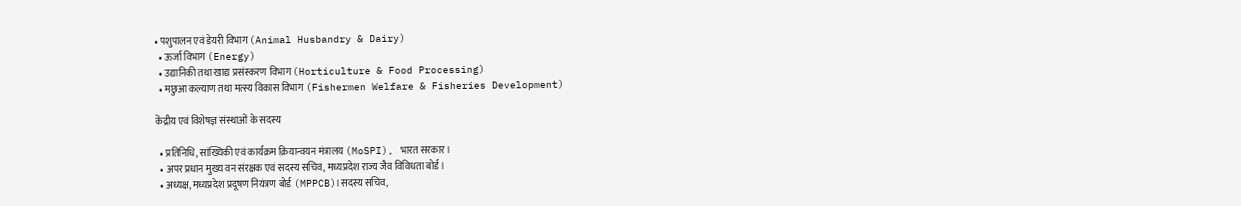• पशुपालन एवं डेयरी विभाग (Animal Husbandry & Dairy)
  • ऊर्जा विभाग (Energy)
  • उद्यानिकी तथा खाद्य प्रसंस्करण विभाग (Horticulture & Food Processing)
  • मछुआ कल्याण तथा मत्स्य विकास विभाग (Fishermen Welfare & Fisheries Development)

केंद्रीय एवं विशेषज्ञ संस्थाओं के सदस्य

  • प्रतिनिधि, सांख्यिकी एवं कार्यक्रम क्रियान्वयन मंत्रालय (MoSPI), भारत सरकार।
  • अपर प्रधान मुख्य वन संरक्षक एवं सदस्य सचिव, मध्यप्रदेश राज्य जैव विविधता बोर्ड।
  • अध्यक्ष, मध्यप्रदेश प्रदूषण नियंत्रण बोर्ड (MPPCB)।सदस्य सचिव,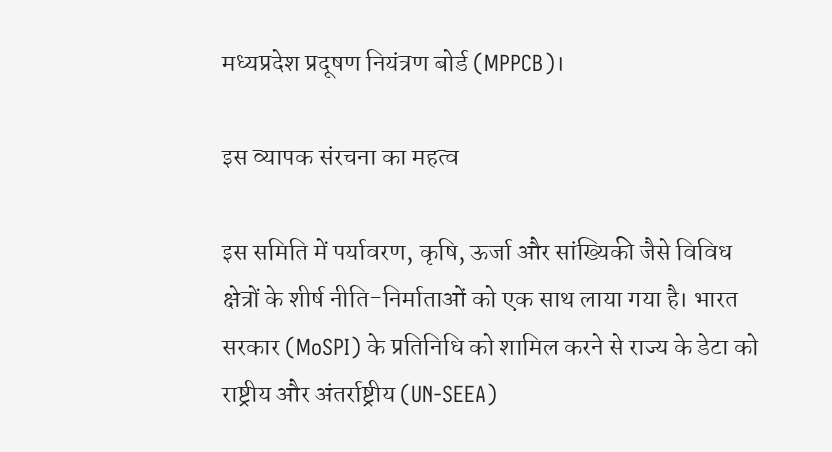मध्यप्रदेश प्रदूषण नियंत्रण बोर्ड (MPPCB)।

इस व्यापक संरचना का महत्व

इस समिति में पर्यावरण, कृषि, ऊर्जा और सांख्यिकी जैसे विविध क्षेत्रों के शीर्ष नीति-निर्माताओं को एक साथ लाया गया है। भारत सरकार (MoSPI) के प्रतिनिधि को शामिल करने से राज्य के डेटा को राष्ट्रीय और अंतर्राष्ट्रीय (UN-SEEA)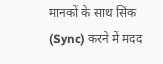मानकों के साथ सिंक (Sync) करने में मदद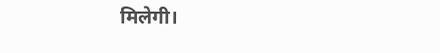मिलेगी।